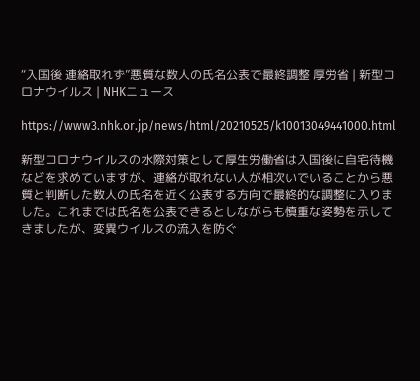“入国後 連絡取れず”悪質な数人の氏名公表で最終調整 厚労省 | 新型コロナウイルス | NHKニュース

https://www3.nhk.or.jp/news/html/20210525/k10013049441000.html

新型コロナウイルスの水際対策として厚生労働省は入国後に自宅待機などを求めていますが、連絡が取れない人が相次いでいることから悪質と判断した数人の氏名を近く公表する方向で最終的な調整に入りました。これまでは氏名を公表できるとしながらも慎重な姿勢を示してきましたが、変異ウイルスの流入を防ぐ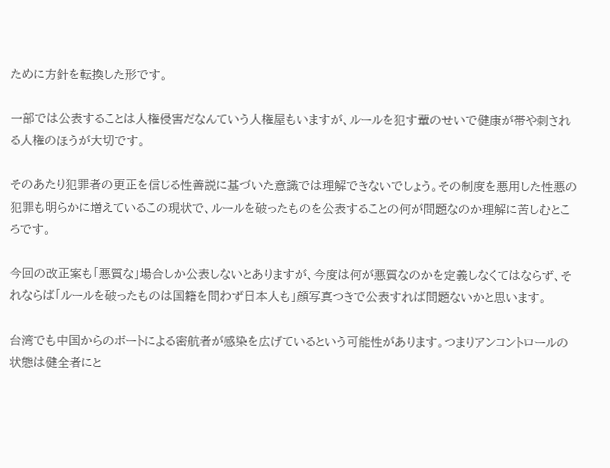ために方針を転換した形です。

一部では公表することは人権侵害だなんていう人権屋もいますが、ルールを犯す輩のせいで健康が帯や刺される人権のほうが大切です。

そのあたり犯罪者の更正を信じる性善説に基づいた意識では理解できないでしょう。その制度を悪用した性悪の犯罪も明らかに増えているこの現状で、ルールを破ったものを公表することの何が問題なのか理解に苦しむところです。

今回の改正案も「悪質な」場合しか公表しないとありますが、今度は何が悪質なのかを定義しなくてはならず、それならば「ルールを破ったものは国籍を問わず日本人も」顔写真つきで公表すれば問題ないかと思います。

台湾でも中国からのボートによる密航者が感染を広げているという可能性があります。つまりアンコントロールの状態は健全者にと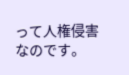って人権侵害なのです。